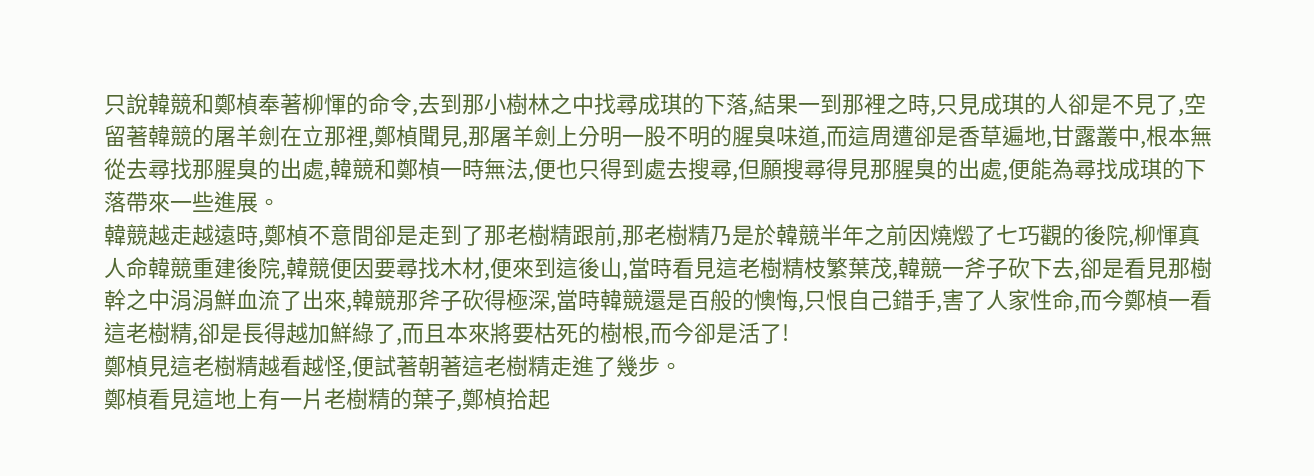只說韓競和鄭楨奉著柳惲的命令,去到那小樹林之中找尋成琪的下落,結果一到那裡之時,只見成琪的人卻是不見了,空留著韓競的屠羊劍在立那裡,鄭楨聞見,那屠羊劍上分明一股不明的腥臭味道,而這周遭卻是香草遍地,甘露叢中,根本無從去尋找那腥臭的出處,韓競和鄭楨一時無法,便也只得到處去搜尋,但願搜尋得見那腥臭的出處,便能為尋找成琪的下落帶來一些進展。
韓競越走越遠時,鄭楨不意間卻是走到了那老樹精跟前,那老樹精乃是於韓競半年之前因燒燬了七巧觀的後院,柳惲真人命韓競重建後院,韓競便因要尋找木材,便來到這後山,當時看見這老樹精枝繁葉茂,韓競一斧子砍下去,卻是看見那樹幹之中涓涓鮮血流了出來,韓競那斧子砍得極深,當時韓競還是百般的懊悔,只恨自己錯手,害了人家性命,而今鄭楨一看這老樹精,卻是長得越加鮮綠了,而且本來將要枯死的樹根,而今卻是活了!
鄭楨見這老樹精越看越怪,便試著朝著這老樹精走進了幾步。
鄭楨看見這地上有一片老樹精的葉子,鄭楨拾起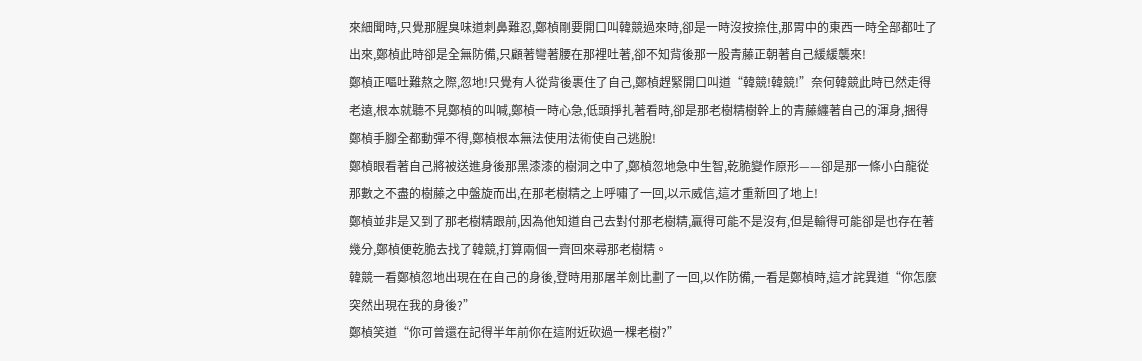來細聞時,只覺那腥臭味道刺鼻難忍,鄭楨剛要開口叫韓競過來時,卻是一時沒按捺住,那胃中的東西一時全部都吐了出來,鄭楨此時卻是全無防備,只顧著彎著腰在那裡吐著,卻不知背後那一股青藤正朝著自己緩緩襲來!
鄭楨正嘔吐難熬之際,忽地!只覺有人從背後裹住了自己,鄭楨趕緊開口叫道“韓競!韓競!”奈何韓競此時已然走得老遠,根本就聽不見鄭楨的叫喊,鄭楨一時心急,低頭掙扎著看時,卻是那老樹精樹幹上的青藤纏著自己的渾身,捆得鄭楨手腳全都動彈不得,鄭楨根本無法使用法術使自己逃脫!
鄭楨眼看著自己將被送進身後那黑漆漆的樹洞之中了,鄭楨忽地急中生智,乾脆變作原形——卻是那一條小白龍從那數之不盡的樹藤之中盤旋而出,在那老樹精之上呼嘯了一回,以示威信,這才重新回了地上!
鄭楨並非是又到了那老樹精跟前,因為他知道自己去對付那老樹精,贏得可能不是沒有,但是輸得可能卻是也存在著幾分,鄭楨便乾脆去找了韓競,打算兩個一齊回來尋那老樹精。
韓競一看鄭楨忽地出現在在自己的身後,登時用那屠羊劍比劃了一回,以作防備,一看是鄭楨時,這才詫異道“你怎麼突然出現在我的身後?”
鄭楨笑道“你可曾還在記得半年前你在這附近砍過一棵老樹?”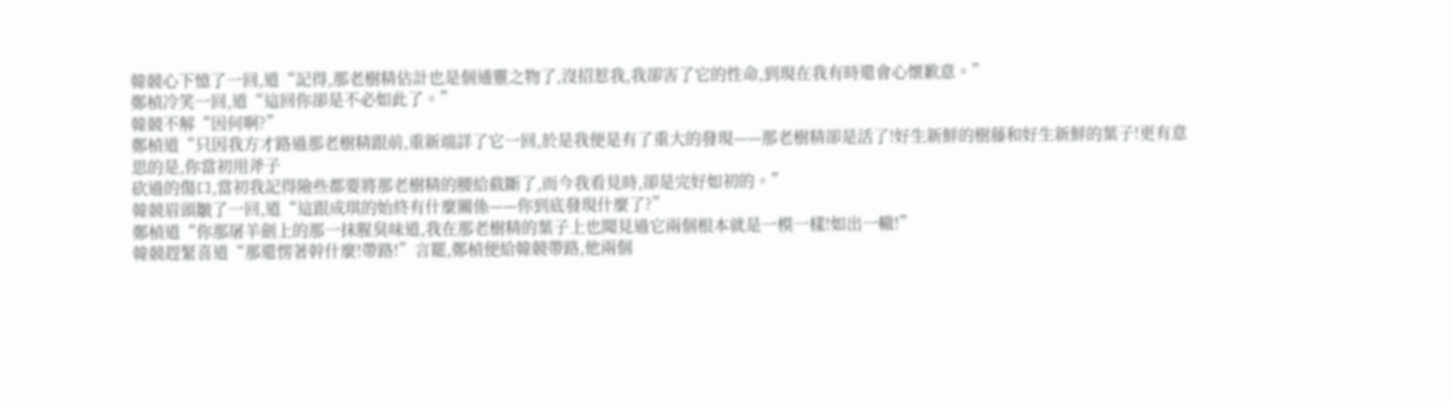韓競心下憶了一回,道“記得,那老樹精估計也是個通靈之物了,沒招惹我,我卻害了它的性命,到現在我有時還會心懷歉意。”
鄭楨冷笑一回,道“這回你卻是不必如此了。”
韓競不解“因何啊?”
鄭楨道“只因我方才路過那老樹精跟前,重新端詳了它一回,於是我便是有了重大的發現——那老樹精卻是活了!好生新鮮的樹藤和好生新鮮的葉子!更有意思的是,你當初用斧子
砍過的傷口,當初我記得險些都要將那老樹精的腰給截斷了,而今我看見時,卻是完好如初的。”
韓競眉頭皺了一回,道“這跟成琪的始終有什麼關係——你到底發現什麼了?”
鄭楨道“你那屠羊劍上的那一抹腥臭味道,我在那老樹精的葉子上也聞見過它兩個根本就是一模一樣!如出一轍!”
韓競趕緊喜道“那還愣著幹什麼!帶路!”言罷,鄭楨便給韓競帶路,他兩個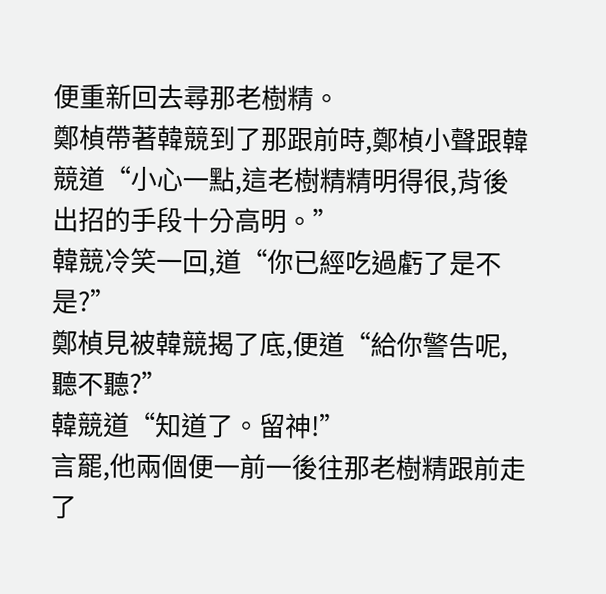便重新回去尋那老樹精。
鄭楨帶著韓競到了那跟前時,鄭楨小聲跟韓競道“小心一點,這老樹精精明得很,背後出招的手段十分高明。”
韓競冷笑一回,道“你已經吃過虧了是不是?”
鄭楨見被韓競揭了底,便道“給你警告呢,聽不聽?”
韓競道“知道了。留神!”
言罷,他兩個便一前一後往那老樹精跟前走了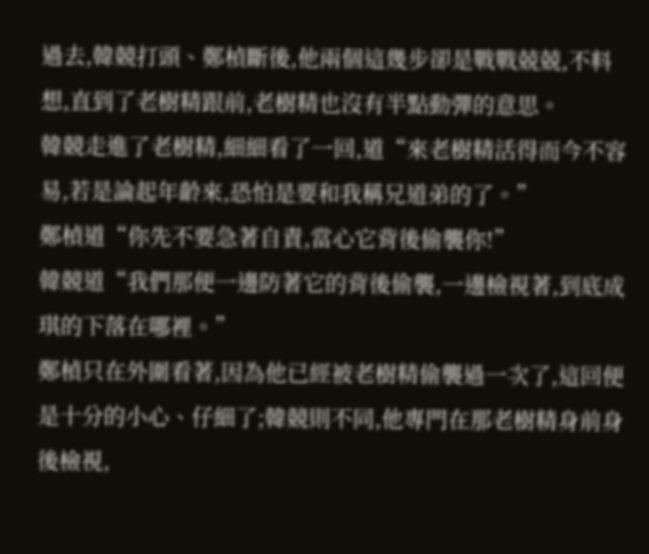過去,韓競打頭、鄭楨斷後,他兩個這幾步卻是戰戰兢兢,不料想,直到了老樹精跟前,老樹精也沒有半點動彈的意思。
韓競走進了老樹精,細細看了一回,道“來老樹精活得而今不容易,若是論起年齡來,恐怕是要和我稱兄道弟的了。”
鄭楨道“你先不要急著自責,當心它背後偷襲你!”
韓競道“我們那便一邊防著它的背後偷襲,一邊檢視著,到底成琪的下落在哪裡。”
鄭楨只在外圍看著,因為他已經被老樹精偷襲過一次了,這回便是十分的小心、仔細了;韓競則不同,他專門在那老樹精身前身後檢視,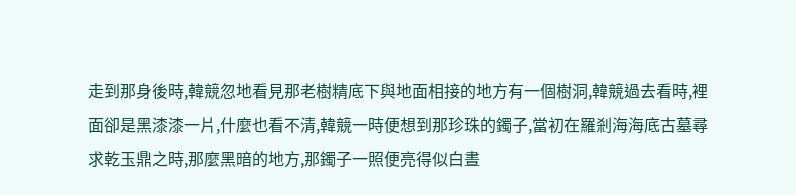走到那身後時,韓競忽地看見那老樹精底下與地面相接的地方有一個樹洞,韓競過去看時,裡面卻是黑漆漆一片,什麼也看不清,韓競一時便想到那珍珠的鐲子,當初在羅剎海海底古墓尋求乾玉鼎之時,那麼黑暗的地方,那鐲子一照便亮得似白晝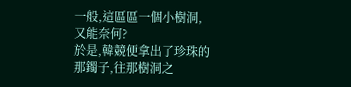一般,這區區一個小樹洞,又能奈何?
於是,韓競便拿出了珍珠的那鐲子,往那樹洞之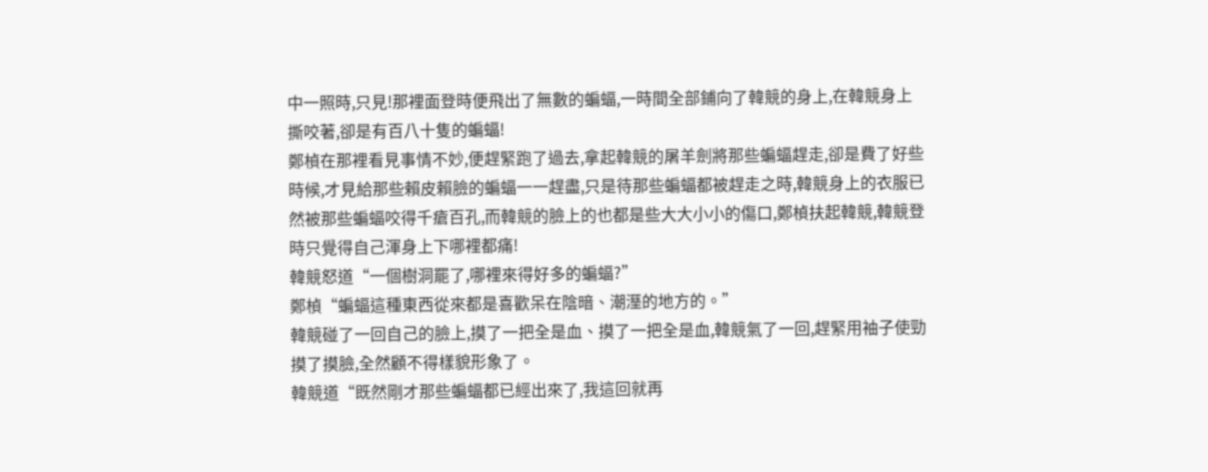中一照時,只見!那裡面登時便飛出了無數的蝙蝠,一時間全部鋪向了韓競的身上,在韓競身上撕咬著,卻是有百八十隻的蝙蝠!
鄭楨在那裡看見事情不妙,便趕緊跑了過去,拿起韓競的屠羊劍將那些蝙蝠趕走,卻是費了好些時候,才見給那些賴皮賴臉的蝙蝠一一趕盡,只是待那些蝙蝠都被趕走之時,韓競身上的衣服已然被那些蝙蝠咬得千瘡百孔,而韓競的臉上的也都是些大大小小的傷口,鄭楨扶起韓競,韓競登時只覺得自己渾身上下哪裡都痛!
韓競怒道“一個樹洞罷了,哪裡來得好多的蝙蝠?”
鄭楨“蝙蝠這種東西從來都是喜歡呆在陰暗、潮溼的地方的。”
韓競碰了一回自己的臉上,摸了一把全是血、摸了一把全是血,韓競氣了一回,趕緊用袖子使勁摸了摸臉,全然顧不得樣貌形象了。
韓競道“既然剛才那些蝙蝠都已經出來了,我這回就再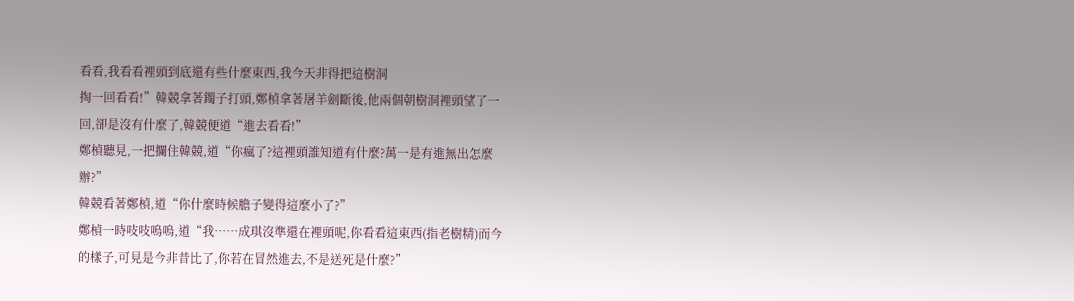看看,我看看裡頭到底還有些什麼東西,我今天非得把這樹洞
掏一回看看!”韓競拿著鐲子打頭,鄭楨拿著屠羊劍斷後,他兩個朝樹洞裡頭望了一回,卻是沒有什麼了,韓競便道“進去看看!”
鄭楨聽見,一把攔住韓競,道“你瘋了?這裡頭誰知道有什麼?萬一是有進無出怎麼辦?”
韓競看著鄭楨,道“你什麼時候膽子變得這麼小了?”
鄭楨一時吱吱嗚嗚,道“我……成琪沒準還在裡頭呢,你看看這東西(指老樹精)而今的樣子,可見是今非昔比了,你若在冒然進去,不是送死是什麼?”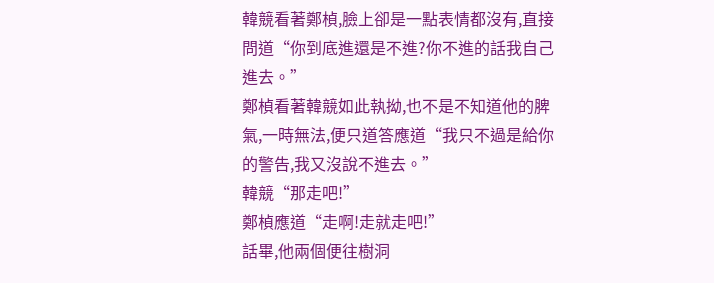韓競看著鄭楨,臉上卻是一點表情都沒有,直接問道“你到底進還是不進?你不進的話我自己進去。”
鄭楨看著韓競如此執拗,也不是不知道他的脾氣,一時無法,便只道答應道“我只不過是給你的警告,我又沒說不進去。”
韓競“那走吧!”
鄭楨應道“走啊!走就走吧!”
話畢,他兩個便往樹洞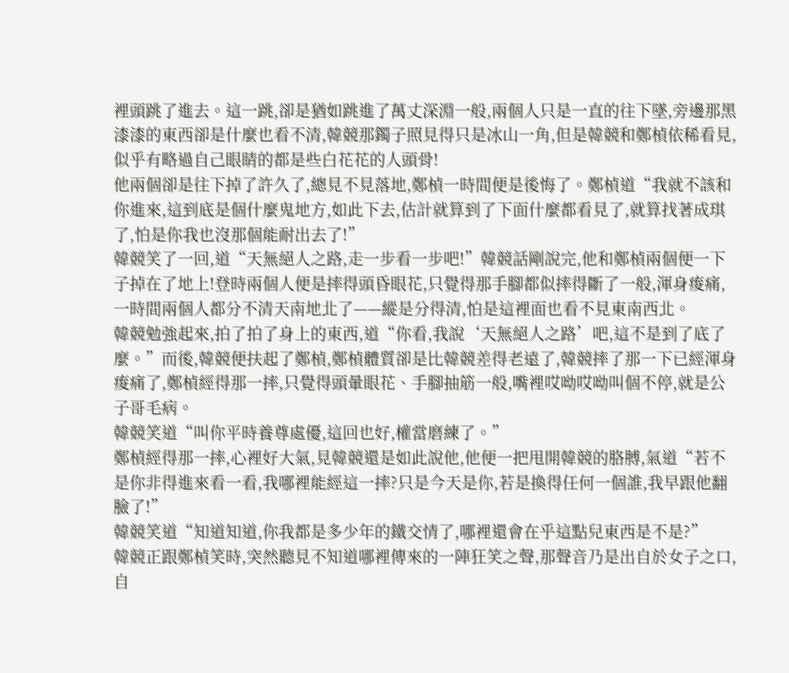裡頭跳了進去。這一跳,卻是猶如跳進了萬丈深淵一般,兩個人只是一直的往下墜,旁邊那黑漆漆的東西卻是什麼也看不清,韓競那鐲子照見得只是冰山一角,但是韓競和鄭楨依稀看見,似乎有略過自己眼睛的都是些白花花的人頭骨!
他兩個卻是往下掉了許久了,總見不見落地,鄭楨一時間便是後悔了。鄭楨道“我就不該和你進來,這到底是個什麼鬼地方,如此下去,估計就算到了下面什麼都看見了,就算找著成琪了,怕是你我也沒那個能耐出去了!”
韓競笑了一回,道“天無絕人之路,走一步看一步吧!”韓競話剛說完,他和鄭楨兩個便一下子掉在了地上!登時兩個人便是摔得頭昏眼花,只覺得那手腳都似摔得斷了一般,渾身痠痛,一時間兩個人都分不清天南地北了——縱是分得清,怕是這裡面也看不見東南西北。
韓競勉強起來,拍了拍了身上的東西,道“你看,我說‘天無絕人之路’吧,這不是到了底了麼。”而後,韓競便扶起了鄭楨,鄭楨體質卻是比韓競差得老遠了,韓競摔了那一下已經渾身痠痛了,鄭楨經得那一摔,只覺得頭暈眼花、手腳抽筋一般,嘴裡哎呦哎呦叫個不停,就是公子哥毛病。
韓競笑道“叫你平時養尊處優,這回也好,權當磨練了。”
鄭楨經得那一摔,心裡好大氣,見韓競還是如此說他,他便一把甩開韓競的胳膊,氣道“若不是你非得進來看一看,我哪裡能經這一摔?只是今天是你,若是換得任何一個誰,我早跟他翻臉了!”
韓競笑道“知道知道,你我都是多少年的鐵交情了,哪裡還會在乎這點兒東西是不是?”
韓競正跟鄭楨笑時,突然聽見不知道哪裡傳來的一陣狂笑之聲,那聲音乃是出自於女子之口,自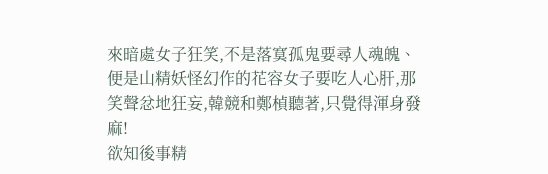來暗處女子狂笑,不是落寞孤鬼要尋人魂魄、便是山精妖怪幻作的花容女子要吃人心肝,那笑聲忿地狂妄,韓競和鄭楨聽著,只覺得渾身發麻!
欲知後事精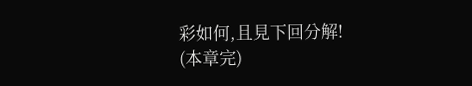彩如何,且見下回分解!
(本章完)